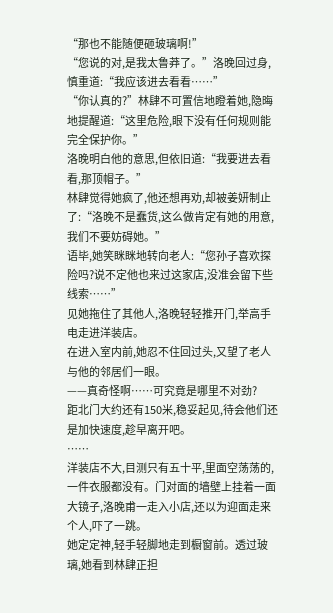“那也不能随便砸玻璃啊!”
“您说的对,是我太鲁莽了。”洛晚回过身,慎重道:“我应该进去看看……”
“你认真的?”林肆不可置信地瞪着她,隐晦地提醒道:“这里危险,眼下没有任何规则能完全保护你。”
洛晚明白他的意思,但依旧道:“我要进去看看,那顶帽子。”
林肆觉得她疯了,他还想再劝,却被姜妍制止了:“洛晚不是蠢货,这么做肯定有她的用意,我们不要妨碍她。”
语毕,她笑眯眯地转向老人:“您孙子喜欢探险吗?说不定他也来过这家店,没准会留下些线索……”
见她拖住了其他人,洛晚轻轻推开门,举高手电走进洋装店。
在进入室内前,她忍不住回过头,又望了老人与他的邻居们一眼。
——真奇怪啊……可究竟是哪里不对劲?
距北门大约还有150米,稳妥起见,待会他们还是加快速度,趁早离开吧。
……
洋装店不大,目测只有五十平,里面空荡荡的,一件衣服都没有。门对面的墙壁上挂着一面大镜子,洛晚甫一走入小店,还以为迎面走来个人,吓了一跳。
她定定神,轻手轻脚地走到橱窗前。透过玻璃,她看到林肆正担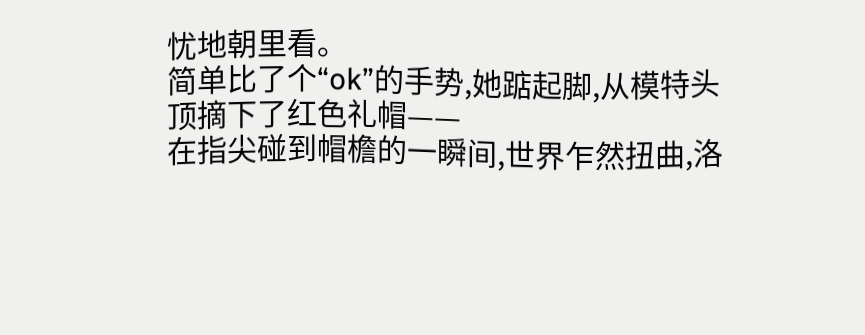忧地朝里看。
简单比了个“ok”的手势,她踮起脚,从模特头顶摘下了红色礼帽——
在指尖碰到帽檐的一瞬间,世界乍然扭曲,洛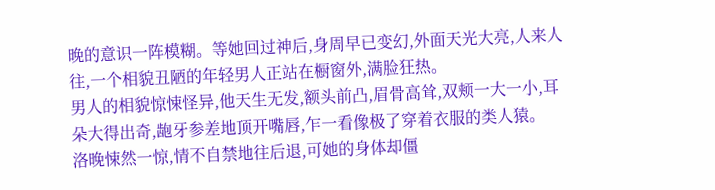晚的意识一阵模糊。等她回过神后,身周早已变幻,外面天光大亮,人来人往,一个相貌丑陋的年轻男人正站在橱窗外,满脸狂热。
男人的相貌惊悚怪异,他天生无发,额头前凸,眉骨高耸,双颊一大一小,耳朵大得出奇,龅牙参差地顶开嘴唇,乍一看像极了穿着衣服的类人猿。
洛晚悚然一惊,情不自禁地往后退,可她的身体却僵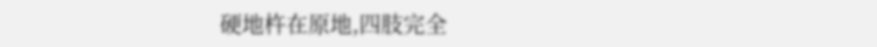硬地杵在原地,四肢完全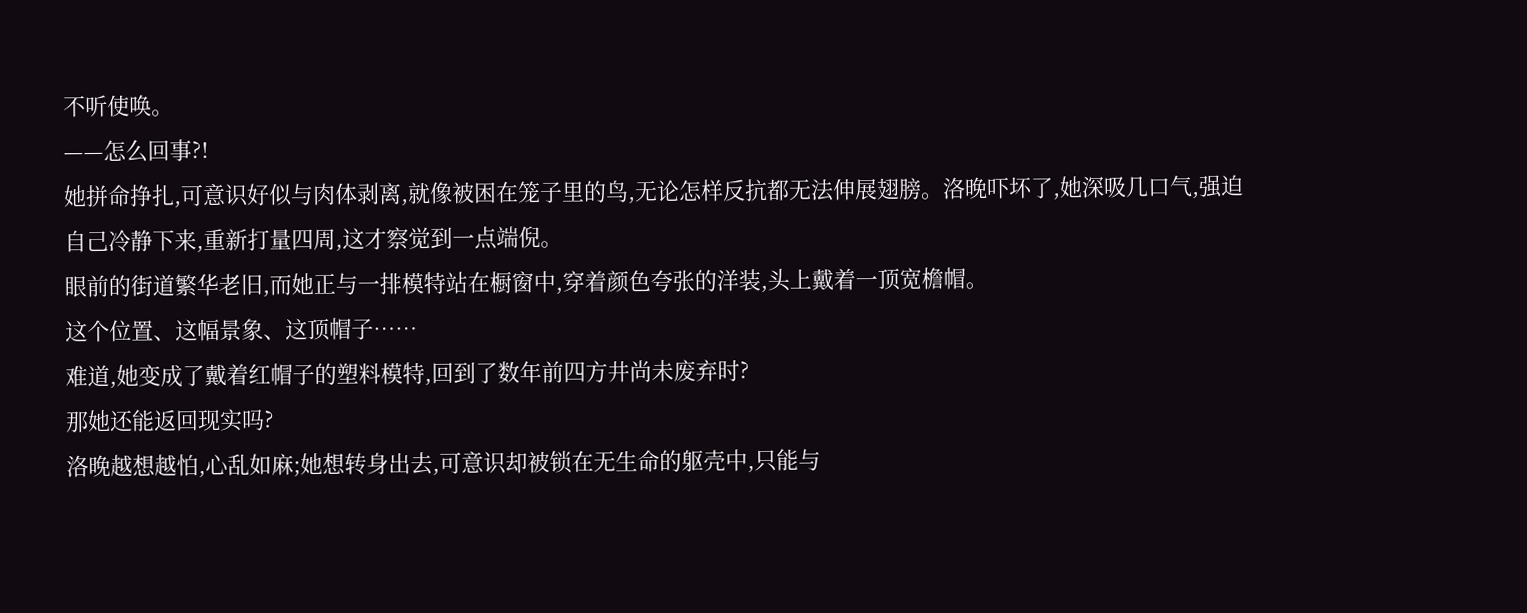不听使唤。
——怎么回事?!
她拼命挣扎,可意识好似与肉体剥离,就像被困在笼子里的鸟,无论怎样反抗都无法伸展翅膀。洛晚吓坏了,她深吸几口气,强迫自己冷静下来,重新打量四周,这才察觉到一点端倪。
眼前的街道繁华老旧,而她正与一排模特站在橱窗中,穿着颜色夸张的洋装,头上戴着一顶宽檐帽。
这个位置、这幅景象、这顶帽子……
难道,她变成了戴着红帽子的塑料模特,回到了数年前四方井尚未废弃时?
那她还能返回现实吗?
洛晚越想越怕,心乱如麻;她想转身出去,可意识却被锁在无生命的躯壳中,只能与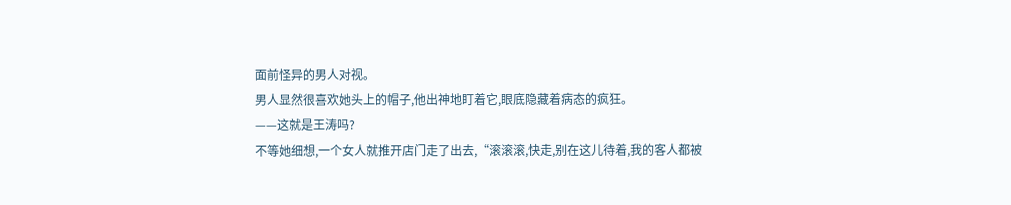面前怪异的男人对视。
男人显然很喜欢她头上的帽子,他出神地盯着它,眼底隐藏着病态的疯狂。
——这就是王涛吗?
不等她细想,一个女人就推开店门走了出去,“滚滚滚,快走,别在这儿待着,我的客人都被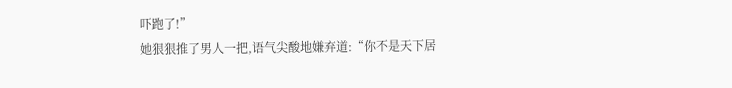吓跑了!”
她狠狠推了男人一把,语气尖酸地嫌弃道:“你不是天下居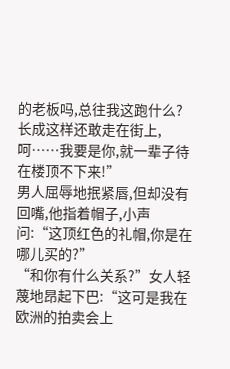的老板吗,总往我这跑什么?长成这样还敢走在街上,呵……我要是你,就一辈子待在楼顶不下来!”
男人屈辱地抿紧唇,但却没有回嘴,他指着帽子,小声问:“这顶红色的礼帽,你是在哪儿买的?”
“和你有什么关系?”女人轻蔑地昂起下巴:“这可是我在欧洲的拍卖会上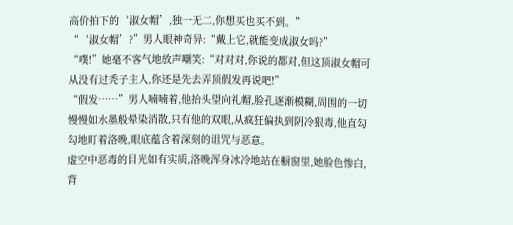高价拍下的‘淑女帽’,独一无二,你想买也买不到。”
“‘淑女帽’?”男人眼神奇异:“戴上它,就能变成淑女吗?”
“噗!”她毫不客气地放声嘲笑:“对对对,你说的都对,但这顶淑女帽可从没有过秃子主人,你还是先去弄顶假发再说吧!”
“假发……”男人喃喃着,他抬头望向礼帽,脸孔逐渐模糊,周围的一切慢慢如水墨般晕染消散,只有他的双眼,从疯狂偏执到阴冷狠毒,他直勾勾地盯着洛晚,眼底蕴含着深刻的诅咒与恶意。
虚空中恶毒的目光如有实质,洛晚浑身冰冷地站在橱窗里,她脸色惨白,背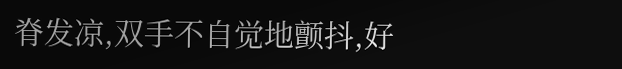脊发凉,双手不自觉地颤抖,好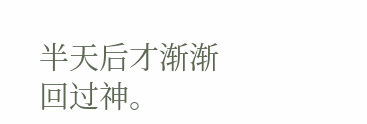半天后才渐渐回过神。